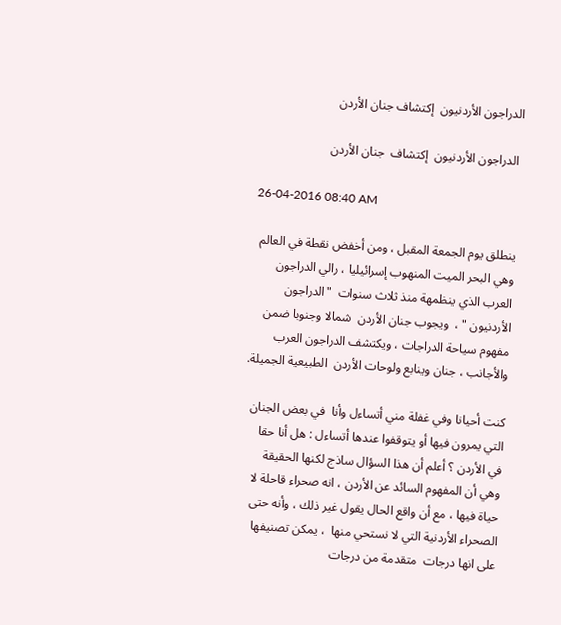الدراجون الأردنيون  إكتشاف جنان الأردن

 الدراجون الأردنيون  إكتشاف  جنان الأردن

26-04-2016 08:40 AM

ينطلق يوم الجمعة المقبل ، ومن أخفض نقطة في العالم وهي البحر الميت المنهوب إسرائيليا ، رالي الدراجون العرب الذي ينظمهة منذ ثلاث سنوات  "الدراجون الأردنيون " ،  ويجوب جنان الأردن  شمالا وجنوبا ضمن مفهوم سياحة الدراجات ، ويكتشف الدراجون العرب والأجانب ، جنان وينابع ولوحات الأردن  الطبيعية الجميلة.

كنت أحيانا وفي غفلة مني أتساءل وأنا  في بعض الجنان التي يمرون فيها أو يتوقفوا عندها أتساءل : هل أنا حقا في الأردن ؟ أعلم أن هذا السؤال ساذج لكنها الحقيقة وهي أن المفهوم السائد عن الأردن ، انه صحراء قاحلة لا حياة فيها ، مع أن واقع الحال يقول غير ذلك ، وأنه حتى الصحراء الأردنية التي لا نستحي منها  ، يمكن تصنيفها على انها درجات  متقدمة من درجات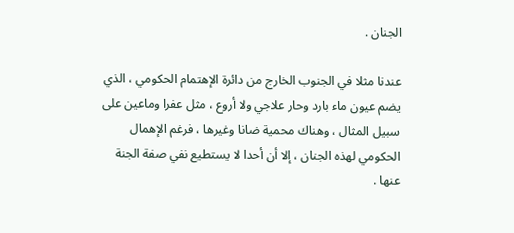الجنان .

عندنا مثلا في الجنوب الخارج من دائرة الإهتمام الحكومي ، الذي يضم عيون ماء بارد وحار علاجي ولا أروع ، مثل عفرا وماعين على سبيل المثال ، وهناك محمية ضانا وغيرها ، فرغم الإهمال الحكومي لهذه الجنان ، إلا أن أحدا لا يستطيع نفي صفة الجنة عنها .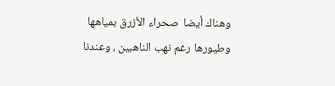وهناك أيضا  صحراء الأزرق بمياهها وطيورها رغم نهب الناهبين ، وعندنا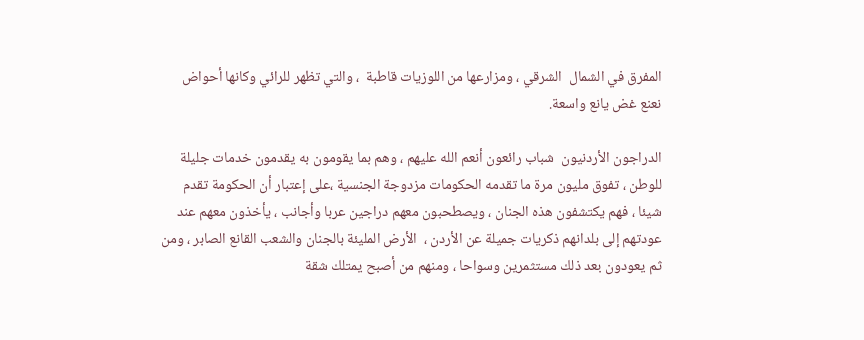المفرق في الشمال  الشرقي ، ومزارعها من اللوزيات قاطبة  ، والتي تظهر للرائي وكانها أحواض  نعنع غض يانع واسعة.

الدراجون الأردنيون  شباب رائعون أنعم الله عليهم ، وهم بما يقومون به يقدمون خدمات جليلة للوطن ، تفوق مليون مرة ما تقدمه الحكومات مزدوجة الجنسية ،على إعتبار أن الحكومة تقدم شيئا ، فهم يكتشفون هذه الجنان ، ويصطحبون معهم دراجين عربا وأجانب ، يأخذون معهم عند عودتهم إلى بلدانهم ذكريات جميلة عن الأردن ،  الأرض المليئة بالجنان والشعب القانع الصابر ، ومن ثم يعودون بعد ذلك مستثمرين وسواحا ، ومنهم من أصبح يمتلك شقة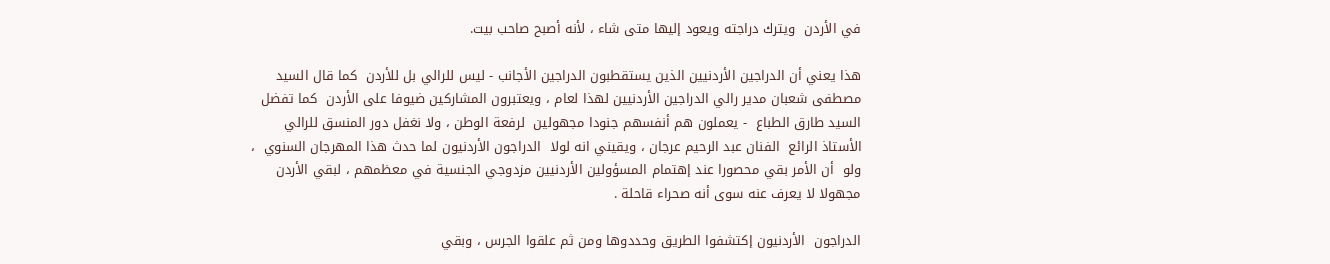في الأردن  ويترك دراجته ويعود إليها متى شاء ، لأنه أصبح صاحب بيت.

هذا يعني أن الدراجين الأردنيين الذين يستقطبون الدراجين الأجانب - ليس للرالي بل للأردن  كما قال السيد مصطفى شعبان مدير رالي الدراجين الأردنيين لهذا لعام ، ويعتبرون المشاركين ضيوفا على الأردن  كما تفضل السيد طارق الطباع  - يعملون هم أنفسهم جنودا مجهولين  لرفعة الوطن ، ولا نغفل دور المنسق للرالي الأستاذ الرائع  الفنان عبد الرحيم عرجان ، ويقيني انه لولا  الدراجون الأردنيون لما حدث هذا المهرجان السنوي  ، ولو  أن الأمر بقي محصورا عند إهتمام المسؤولين الأردنيين مزدوجي الجنسية في معظمهم ، لبقي الأردن مجهولا لا يعرف عنه سوى أنه صحراء قاحلة .

الدراجون  الأردنيون إكتشفوا الطريق وحددوها ومن ثم علقوا الجرس ، وبقي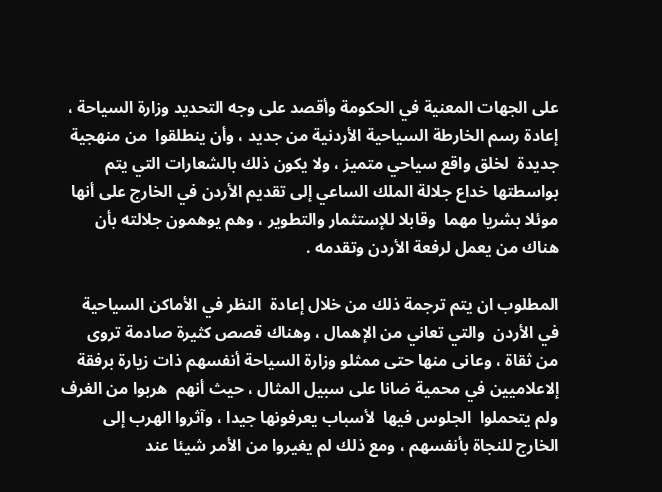على الجهات المعنية في الحكومة وأقصد على وجه التحديد وزارة السياحة ، إعادة رسم الخارطة السياحية الأردنية من جديد ، وأن ينطلقوا  من منهجية جديدة  لخلق واقع سياحي متميز ، ولا يكون ذلك بالشعارات التي يتم بواسطتها خداع جلالة الملك الساعي إلى تقديم الأردن في الخارج على أنها  موئلا بشريا مهما  وقابلا للإستثمار والتطوير ، وهم يوهمون جلالته بأن هناك من يعمل لرفعة الأردن وتقدمه .

المطلوب ان يتم ترجمة ذلك من خلال إعادة  النظر في الأماكن السياحية في الأردن  والتي تعاني من الإهمال ، وهناك قصص كثيرة صادمة تروى  من ثقاة ، وعانى منها حتى ممثلو وزارة السياحة أنفسهم ذات زيارة برفقة إلاعلاميين في محمية ضانا على سبيل المثال ، حيث أنهم  هربوا من الغرف ولم يتحملوا  الجلوس فيها  لأسباب يعرفونها جيدا ، وآثروا الهرب إلى الخارج للنجاة بأنفسهم ، ومع ذلك لم يغيروا من الأمر شيئا عند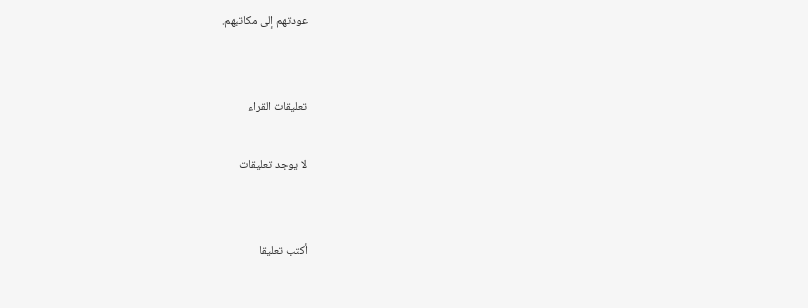عودتهم إلى مكاتبهم.


تعليقات القراء

لا يوجد تعليقات


أكتب تعليقا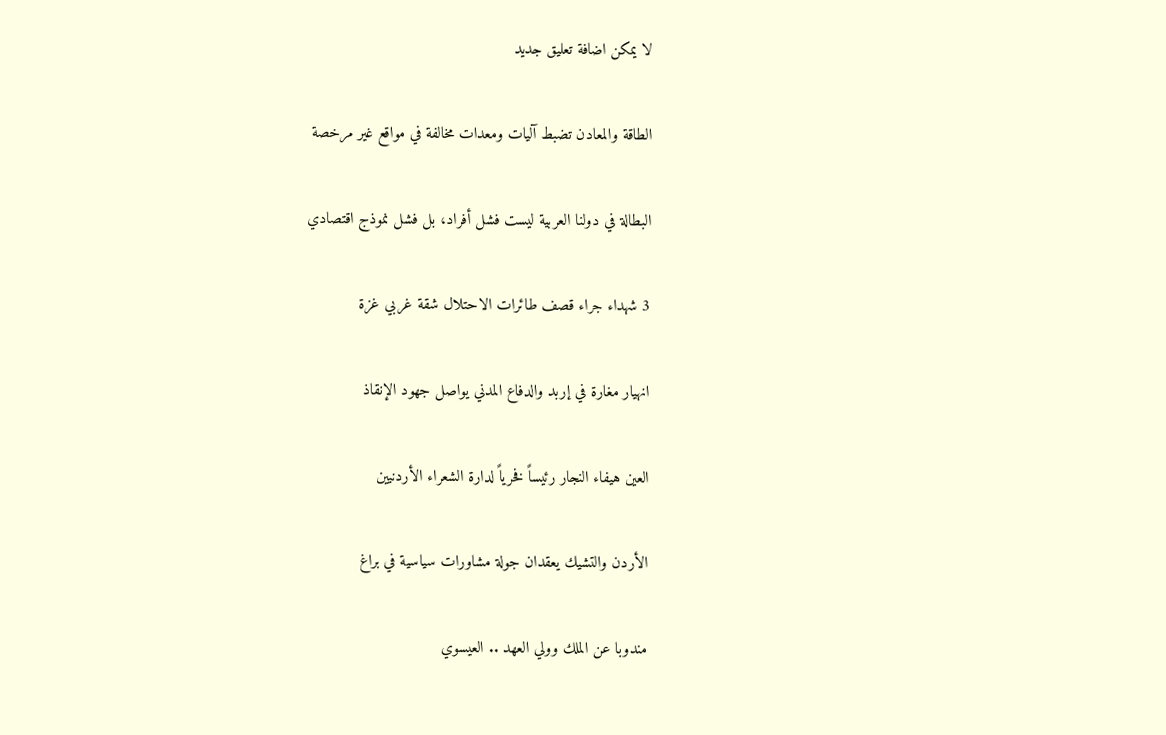لا يمكن اضافة تعليق جديد

الطاقة والمعادن تضبط آليات ومعدات مخالفة في مواقع غير مرخصة

البطالة في دولنا العربية ليست فشل أفراد، بل فشل نموذج اقتصادي

3 شهداء جراء قصف طائرات الاحتلال شقة غربي غزة

انهيار مغارة في إربد والدفاع المدني يواصل جهود الإنقاذ

العين هيفاء النجار رئيساً فخرياً لدارة الشعراء الأردنيين

الأردن والتشيك يعقدان جولة مشاورات سياسية في براغ

مندوبا عن الملك وولي العهد .. العيسوي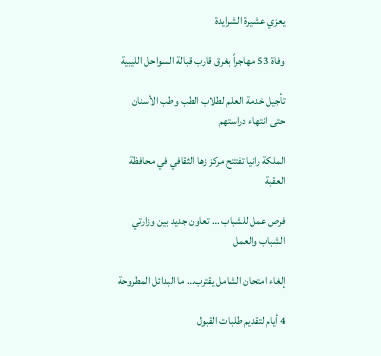يعزي عشيرة الشرايدة

وفاة 53 مهاجراً بغرق قارب قبالة السواحل الليبية

تأجيل خدمة العلم لطلاب الطب وطب الأسنان حتى انتهاء دراستهم

الملكة رانيا تفتتح مركز زها الثقافي في محافظة العقبة

فرص عمل للشباب … تعاون جديد بين وزارتي الشباب والعمل

إلغاء امتحان الشامل يقترب… ما البدائل المطروحة

4 أيام لتقديم طلبات القبول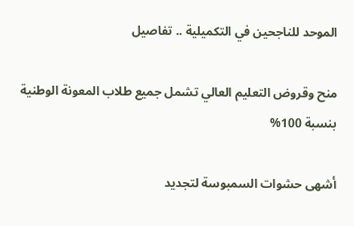الموحد للناجحين في التكميلية .. تفاصيل

منح وقروض التعليم العالي تشمل جميع طلاب المعونة الوطنية بنسبة 100%

أشهى حشوات السمبوسة لتجديد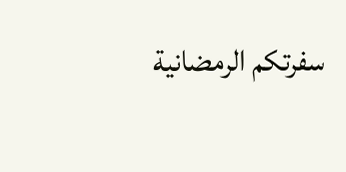سفرتكم الرمضانية